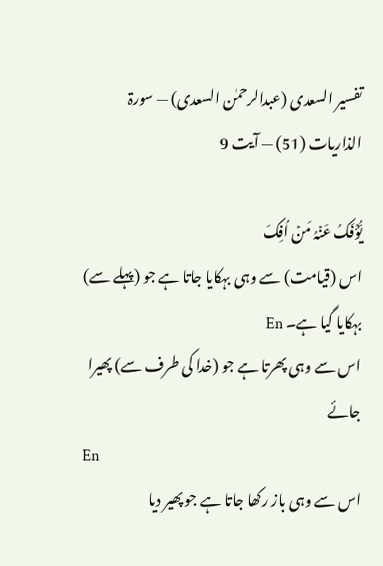تفسیر السعدی (عبدالرحمٰن السعدی) — سورۃ الذاريات (51) — آیت 9

یُّؤۡفَکُ عَنۡہُ مَنۡ اُفِکَ
اس (قیامت) سے وہی بہکایا جاتا ہے جو (پہلے سے) بہکایا گیا ہے۔ En
اس سے وہی پھرتا ہے جو (خدا کی طرف سے) پھیرا جائے
En
اس سے وہی باز رکھا جاتا ہے جو پھیر دیا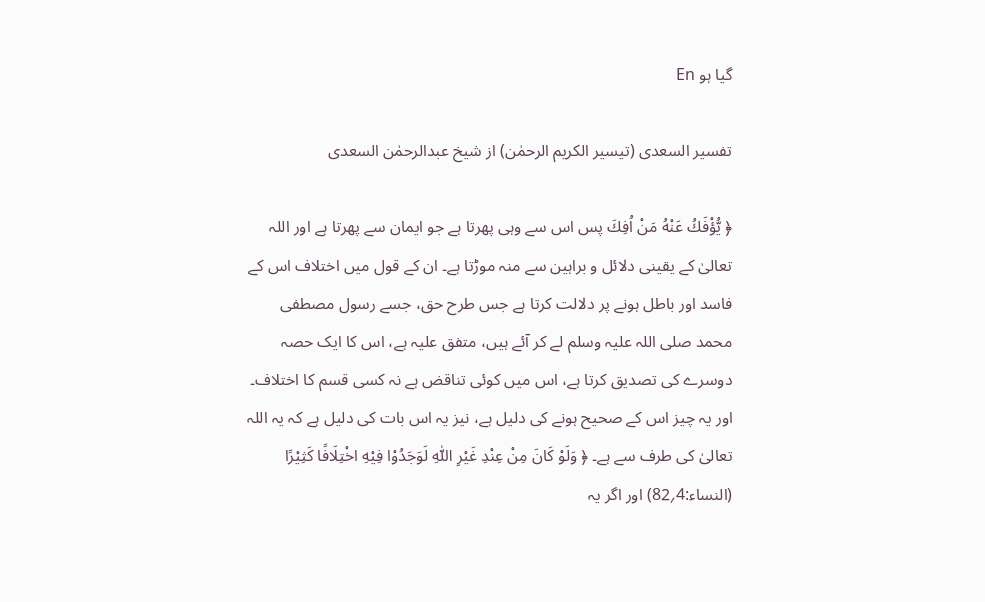گیا ہو En

تفسیر السعدی (تیسیر الکریم الرحمٰن) از شیخ عبدالرحمٰن السعدی

﴿ یُّؤْفَكُ عَنْهُ مَنْ اُفِكَ پس اس سے وہی پھرتا ہے جو ایمان سے پھرتا ہے اور اللہ تعالیٰ کے یقینی دلائل و براہین سے منہ موڑتا ہے۔ ان کے قول میں اختلاف اس کے فاسد اور باطل ہونے پر دلالت کرتا ہے جس طرح حق، جسے رسول مصطفی محمد صلی اللہ علیہ وسلم لے کر آئے ہیں، متفق علیہ ہے، اس کا ایک حصہ دوسرے کی تصدیق کرتا ہے، اس میں کوئی تناقض ہے نہ کسی قسم کا اختلاف۔ اور یہ چیز اس کے صحیح ہونے کی دلیل ہے، نیز یہ اس بات کی دلیل ہے کہ یہ اللہ تعالیٰ کی طرف سے ہے۔ ﴿ وَلَوْ كَانَ مِنْ عِنْدِ غَیْرِ اللّٰهِ لَوَجَدُوْا فِیْهِ اخْتِلَافًا كَثِیْرًا (النساء:4؍82) اور اگر یہ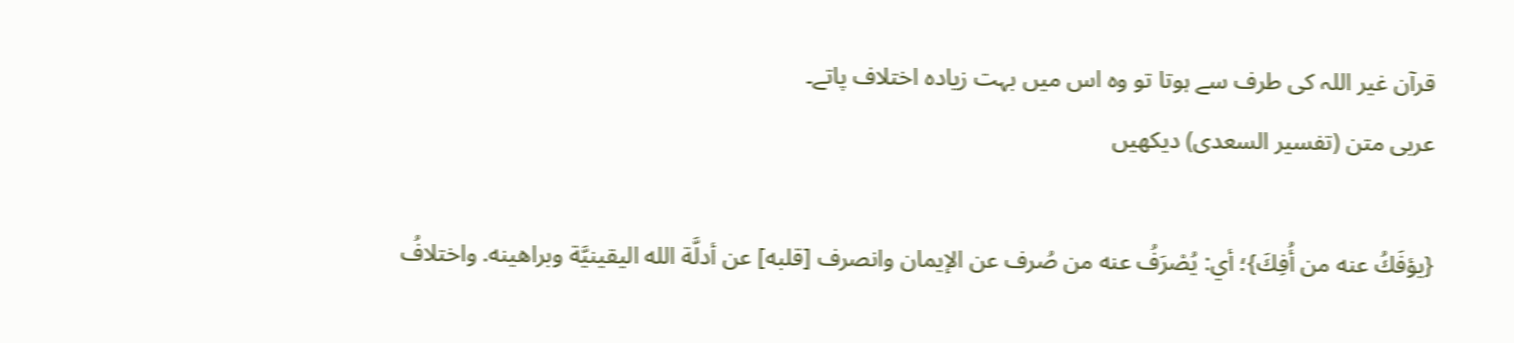قرآن غیر اللہ کی طرف سے ہوتا تو وہ اس میں بہت زیادہ اختلاف پاتے۔
عربی متن (تفسیر السعدی) دیکھیں

{يؤفَكُ عنه من أُفِكَ}؛ أي: يُصْرَفُ عنه من صُرف عن الإيمان وانصرف [قلبه] عن أدلَّة الله اليقينيَّة وبراهينه. واختلافُ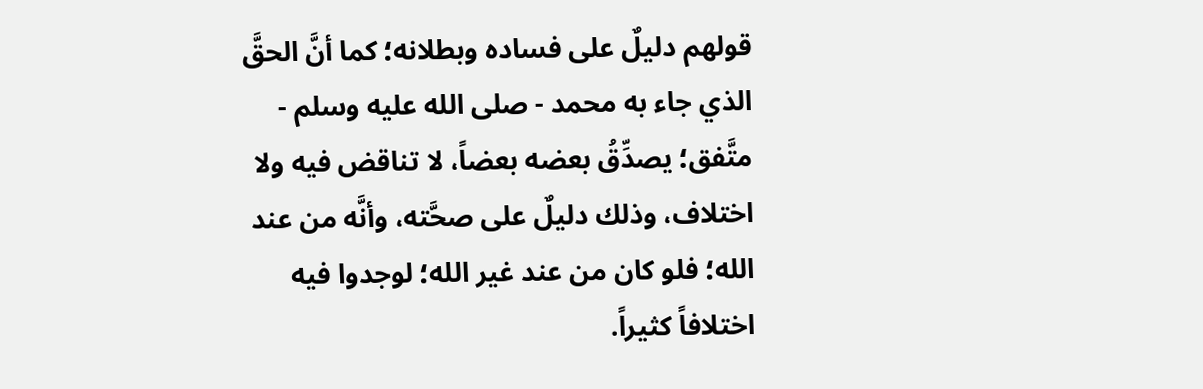قولهم دليلٌ على فساده وبطلانه؛ كما أنَّ الحقَّ الذي جاء به محمد - صلى الله عليه وسلم - متَّفق؛ يصدِّقُ بعضه بعضاً، لا تناقض فيه ولا اختلاف، وذلك دليلٌ على صحَّته، وأنَّه من عند الله؛ فلو كان من عند غير الله؛ لوجدوا فيه اختلافاً كثيراً.